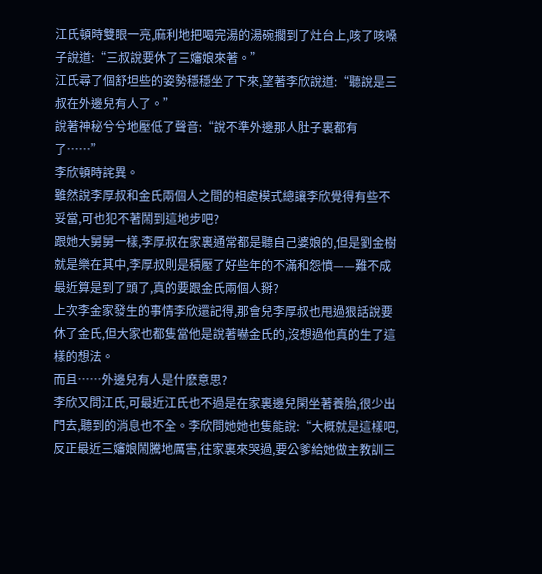江氏頓時雙眼一亮,麻利地把喝完湯的湯碗擱到了灶台上,咳了咳嗓子說道:“三叔說要休了三嬸娘來著。”
江氏尋了個舒坦些的姿勢穩穩坐了下來,望著李欣說道:“聽說是三叔在外邊兒有人了。”
說著神秘兮兮地壓低了聲音:“說不準外邊那人肚子裏都有了……”
李欣頓時詫異。
雖然說李厚叔和金氏兩個人之間的相處模式總讓李欣覺得有些不妥當,可也犯不著鬧到這地步吧?
跟她大舅舅一樣,李厚叔在家裏通常都是聽自己婆娘的,但是劉金樹就是樂在其中,李厚叔則是積壓了好些年的不滿和怨憤——難不成最近算是到了頭了,真的要跟金氏兩個人掰?
上次李金家發生的事情李欣還記得,那會兒李厚叔也甩過狠話說要休了金氏,但大家也都隻當他是說著嚇金氏的,沒想過他真的生了這樣的想法。
而且……外邊兒有人是什麽意思?
李欣又問江氏,可最近江氏也不過是在家裏邊兒閑坐著養胎,很少出門去,聽到的消息也不全。李欣問她她也隻能說:“大概就是這樣吧,反正最近三嬸娘鬧騰地厲害,往家裏來哭過,要公爹給她做主教訓三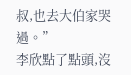叔,也去大伯家哭過。”
李欣點了點頭,沒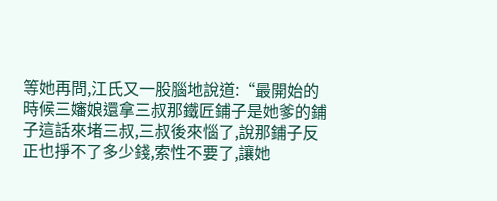等她再問,江氏又一股腦地說道:“最開始的時候三嬸娘還拿三叔那鐵匠鋪子是她爹的鋪子這話來堵三叔,三叔後來惱了,說那鋪子反正也掙不了多少錢,索性不要了,讓她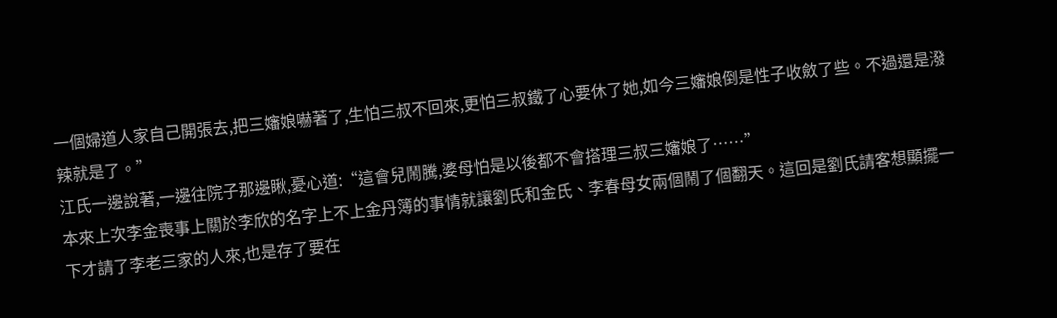一個婦道人家自己開張去,把三嬸娘嚇著了,生怕三叔不回來,更怕三叔鐵了心要休了她,如今三嬸娘倒是性子收斂了些。不過還是潑辣就是了。”
江氏一邊說著,一邊往院子那邊瞅,憂心道:“這會兒鬧騰,婆母怕是以後都不會搭理三叔三嬸娘了……”
本來上次李金喪事上關於李欣的名字上不上金丹簿的事情就讓劉氏和金氏、李春母女兩個鬧了個翻天。這回是劉氏請客想顯擺一下才請了李老三家的人來,也是存了要在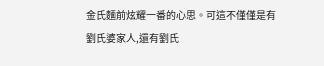金氏麵前炫耀一番的心思。可這不僅僅是有劉氏婆家人,還有劉氏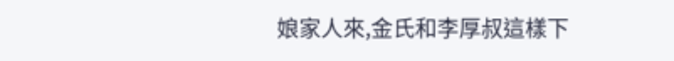娘家人來,金氏和李厚叔這樣下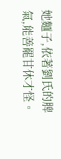她麵子,依著劉氏的脾氣,能善罷甘休才怪。